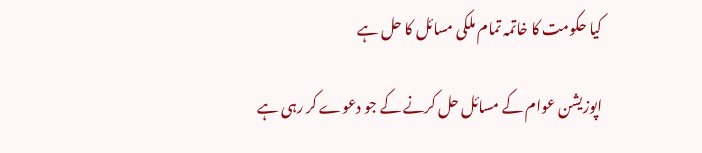کیا حکومت کا خاتمہ تمام ملکی مسائل کا حل ہے

اپوزیشن عوام کے مسائل حل کرنے کے جو دعوے کر رہی ہے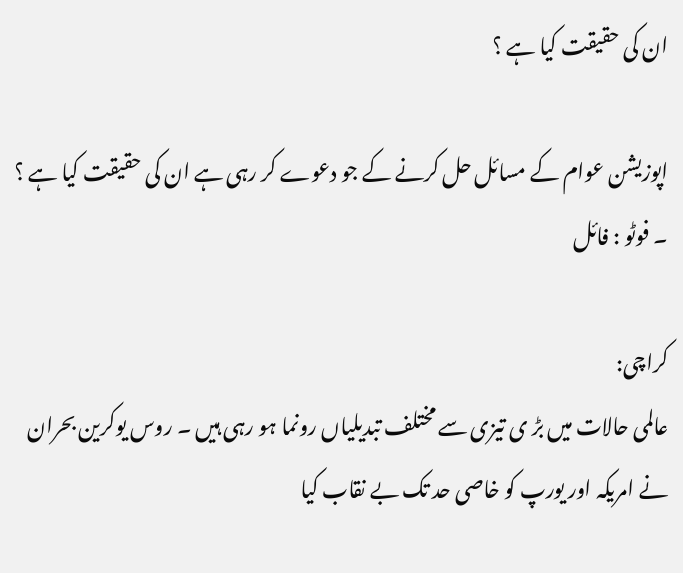ان کی حقیقت کیا ہے ؟

اپوزیشن عوام کے مسائل حل کرنے کے جو دعوے کر رہی ہے ان کی حقیقت کیا ہے ؟ ۔ فوٹو : فائل

کراچی:
عالمی حالات میں بڑ ی تیزی سے مختلف تبدیلیاں رونما ہو رہی ہیں ۔ روس یوکرین بحران نے امریکہ اور یورپ کو خاصی حد تک بے نقاب کیا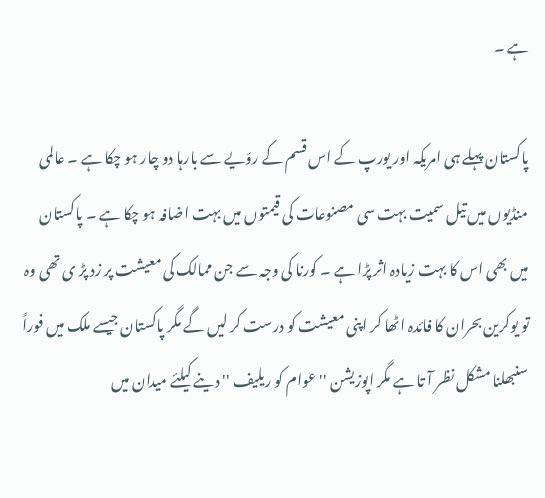ہے ۔

پاکستان پہلے ہی امریکہ اور یورپ کے اس قسم کے روّیے سے بارہا دو چار ہو چکا ہے ۔ عالمی منڈیوں میں تیل سمیت بہت سی مصنوعات کی قیمتوں میں بہت اضافہ ہو چکا ہے ۔ پاکستان میں بھی اس کا بہت زیادہ اثر پڑا ہے ۔ کورنا کی وجہ سے جن ممالک کی معیشت پر زد پڑ ی تھی وہ تو یوکرین بحران کا فائدہ اٹھا کر اپنی معیشت کو درست کر لیں گے مگر پاکستان جیسے ملک میں فوراً سنبھلنا مشکل نظر آ تا ہے مگر اپوزیشن ''عوام کو ریلیف '' دینے کیلئے میدان میں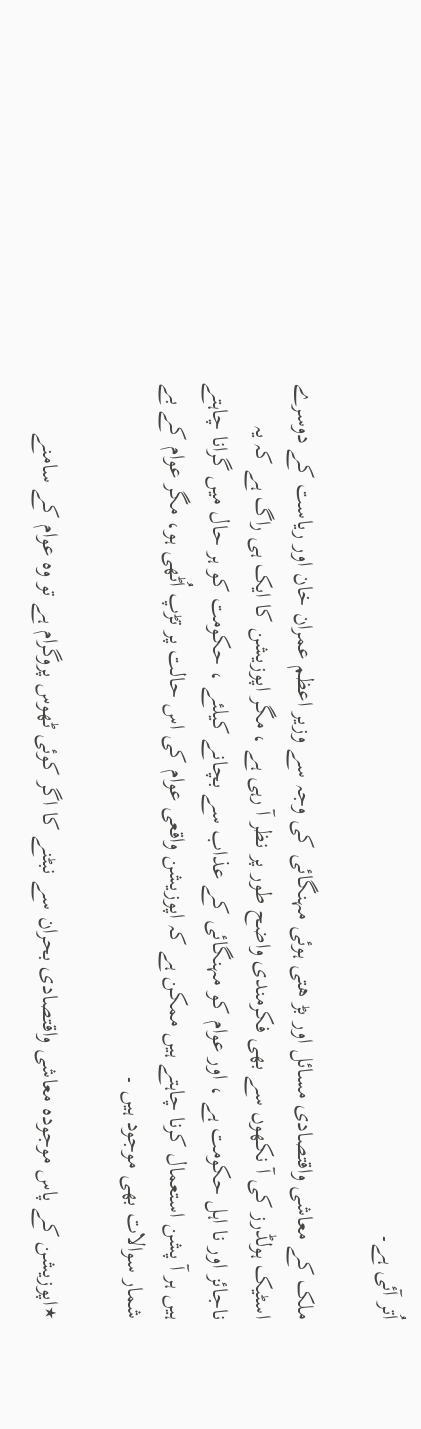اُتر آئی ہے۔

ملک کے معاشی واقتصادی مسائل اور بڑ ھتی ہوئی مہنگائی کی وجہ سے وزیر اعظم عمران خان اور ریاست کے دوسرے اسٹیک ہولڈرز کی آ نکھوں سے بھی فکرمندی واضح طور پر نظر آ رہی ہے ، مگر اپوزیشن کا ایک ہی راگ ہے کہ یہ ناجائز اور نا اہل حکومت ہے ، اور عوام کو مہنگائی کے عذاب سے بچانے کیلئے ، حکومت کو ہر حال میں گرانا چاہتے ہیں ہر آ پشن استعمال کرنا چاہتے ہیں ممکن ہے کہ اپوزیشن واقعی عوام کی اس حالت پر تڑپ اُٹھی ہو، مگر عوام کے بے شمار سوالات بھی موجود ہیں ۔

٭اپوزیشن کے پاس موجودہ معاشی واقتصادی بحران سے نبٹنے کا اگر کوئی ٹھوس پروگرام ہے تو وہ عوام کے سامنے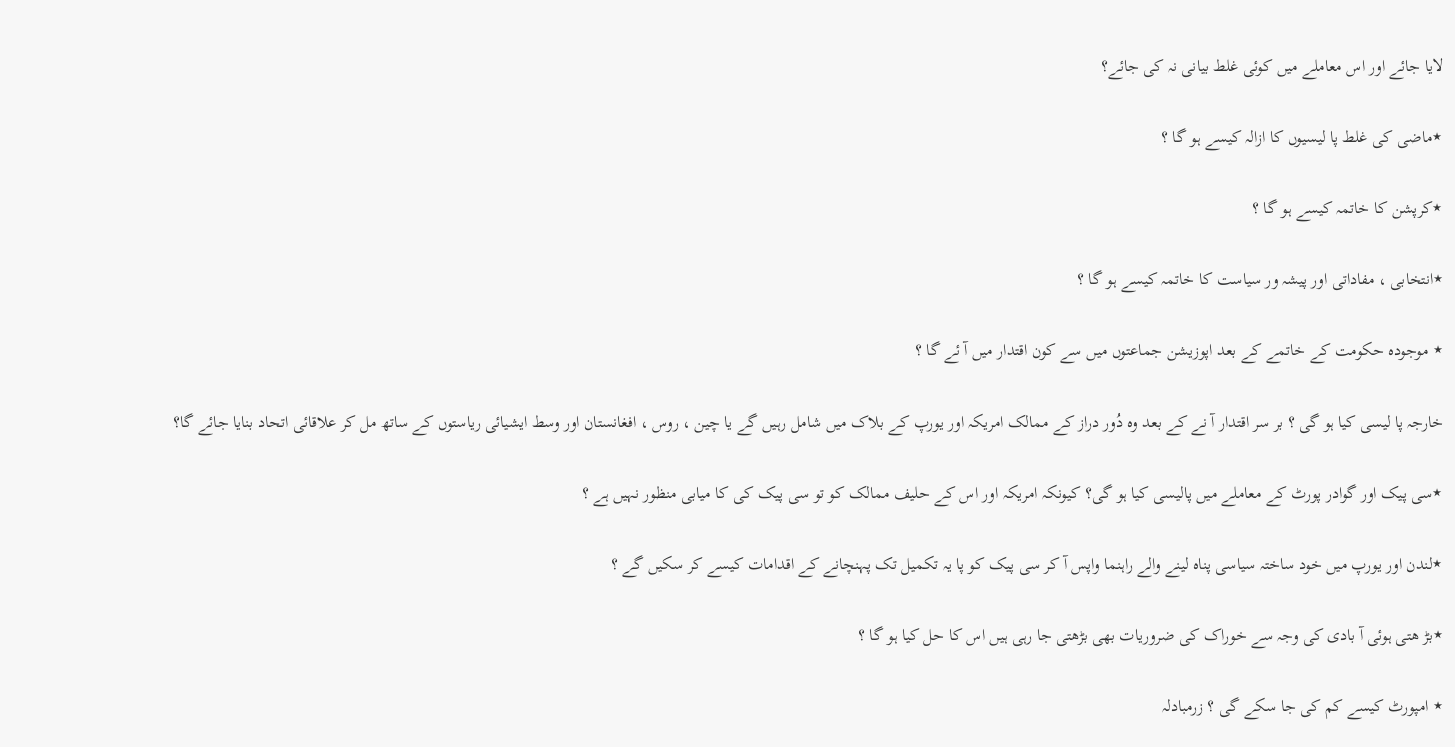لایا جائے اور اس معاملے میں کوئی غلط بیانی نہ کی جائے؟

٭ماضی کی غلط پا لیسیوں کا ازالہ کیسے ہو گا ؟

٭کرپشن کا خاتمہ کیسے ہو گا ؟

٭انتخابی ، مفاداتی اور پیشہ ور سیاست کا خاتمہ کیسے ہو گا ؟

٭ موجودہ حکومت کے خاتمے کے بعد اپوزیشن جماعتوں میں سے کون اقتدار میں آ ئے گا ؟

خارجہ پا لیسی کیا ہو گی ؟ بر سر اقتدار آ نے کے بعد وہ دُور دراز کے ممالک امریکہ اور یورپ کے بلاک میں شامل رہیں گے یا چین ، روس ، افغانستان اور وسط ایشیائی ریاستوں کے ساتھ مل کر علاقائی اتحاد بنایا جائے گا؟

٭سی پیک اور گوادر پورٹ کے معاملے میں پالیسی کیا ہو گی؟ کیونکہ امریکہ اور اس کے حلیف ممالک کو تو سی پیک کی کا میابی منظور نہیں ہے ؟

٭لندن اور یورپ میں خود ساختہ سیاسی پناہ لینے والے راہنما واپس آ کر سی پیک کو پا یہ تکمیل تک پہنچانے کے اقدامات کیسے کر سکیں گے ؟

٭بڑ ھتی ہوئی آ بادی کی وجہ سے خوراک کی ضروریات بھی بڑھتی جا رہی ہیں اس کا حل کیا ہو گا ؟

٭ امپورٹ کیسے کم کی جا سکے گی ؟ زرمبادلہ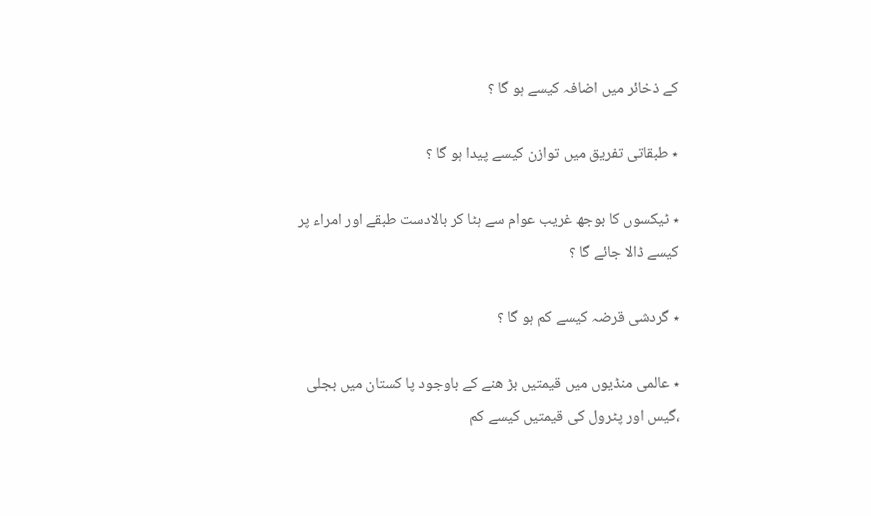کے ذخائر میں اضافہ کیسے ہو گا ؟

٭ طبقاتی تفریق میں توازن کیسے پیدا ہو گا ؟

٭ ٹیکسوں کا بوجھ غریب عوام سے ہٹا کر بالادست طبقے اور امراء پر کیسے ڈالا جائے گا ؟

٭ گردشی قرضہ کیسے کم ہو گا ؟

٭ عالمی منڈیوں میں قیمتیں بڑ ھنے کے باوجود پا کستان میں بجلی ،گیس اور پٹرول کی قیمتیں کیسے کم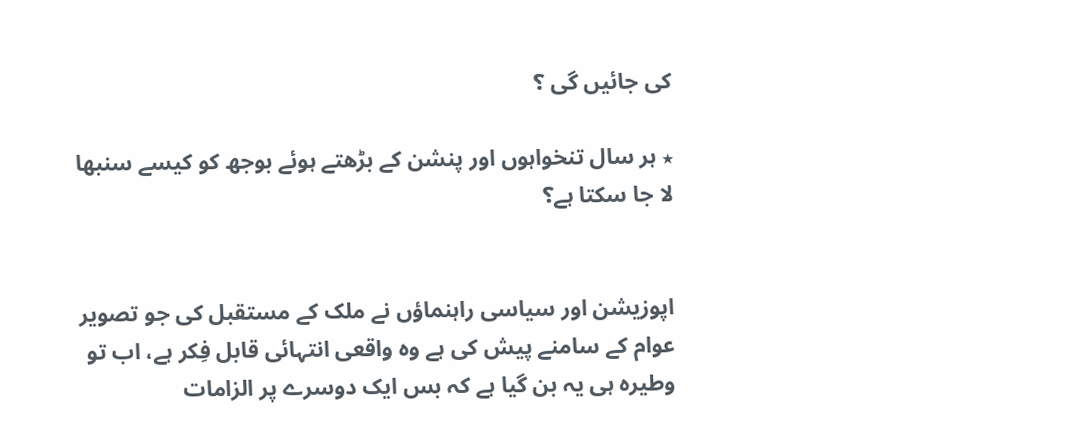کی جائیں گی ؟

٭ ہر سال تنخواہوں اور پنشن کے بڑھتے ہوئے بوجھ کو کیسے سنبھا لا جا سکتا ہے؟


اپوزیشن اور سیاسی راہنماؤں نے ملک کے مستقبل کی جو تصویر عوام کے سامنے پیش کی ہے وہ واقعی انتہائی قابل فِکر ہے، اب تو وطیرہ ہی یہ بن گیا ہے کہ بس ایک دوسرے پر الزامات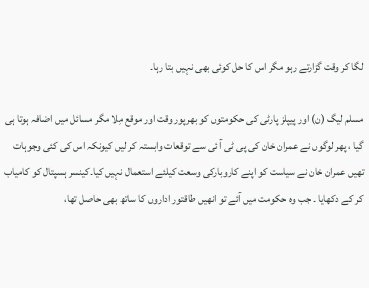لگا کر وقت گزارتے رہو مگر اس کا حل کوئی بھی نہیں بتا رہا۔

مسلم لیگ (ن) اور پیپلز پارٹی کی حکومتوں کو بھرپور وقت اور موقع مِلا مگر مسائل میں اضافہ ہوتا ہی گیا ، پھر لوگوں نے عمران خان کی پی ٹی آ ئی سے توقعات وابستہ کر لیں کیونکہ اس کی کئی وجوہات تھیں عمران خان نے سیاست کو اپنے کاروبارکی وسعت کیلئے استعمال نہیں کیا۔کینسر ہسپتال کو کامیاب کر کے دکھایا ۔ جب وہ حکومت میں آئے تو انھیں طاقتور اداروں کا ساتھ بھی حاصل تھا،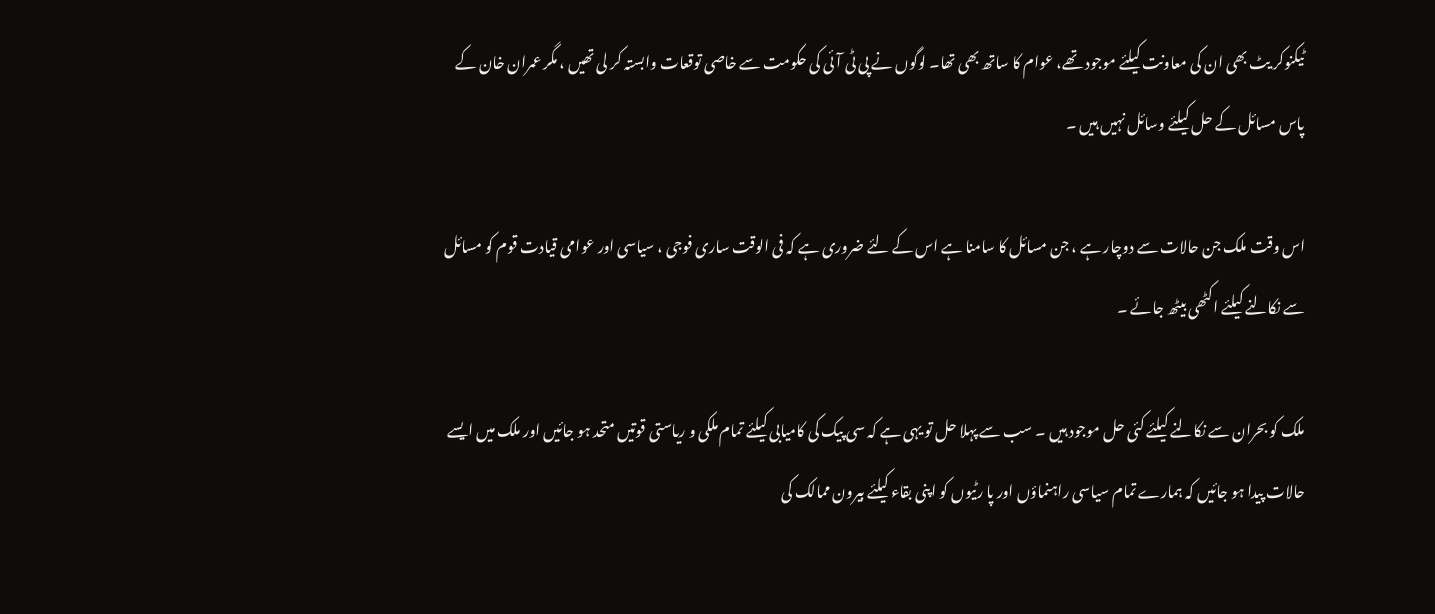ٹیکنوکر یٹ بھی ان کی معاونت کیلئے موجود تھے، عوام کا ساتھ بھی تھا۔ لوگوں نے پی ٹی آئی کی حکومت سے خاصی توقعات وابستہ کر لی تھیں ، مگر عمران خان کے پاس مسائل کے حل کیلئے وسائل نہیں ہیں ۔

اس وقت ملک جن حالات سے دوچار ہے ، جن مسائل کا سامنا ہے اس کے لئے ضروری ہے کہ فی الوقت ساری فوجی ، سیاسی اور عوامی قیادت قوم کو مسائل سے نکالنے کیلئے اکٹھی بیٹھ جائے ۔

ملک کو بحران سے نکالنے کیلئے کئی حل موجود ہیں ۔ سب سے پہلا حل تو یہی ہے کہ سی پیک کی کامیابی کیلئے تمام ملکی و ریاستی قوتیں متحد ہو جائیں اور ملک میں ایسے حالات پیدا ہو جائیں کہ ہمارے تمام سیاسی راہنماؤں اور پا رٹیوں کو اپنی بقاء کیلئے بیرون ممالک کی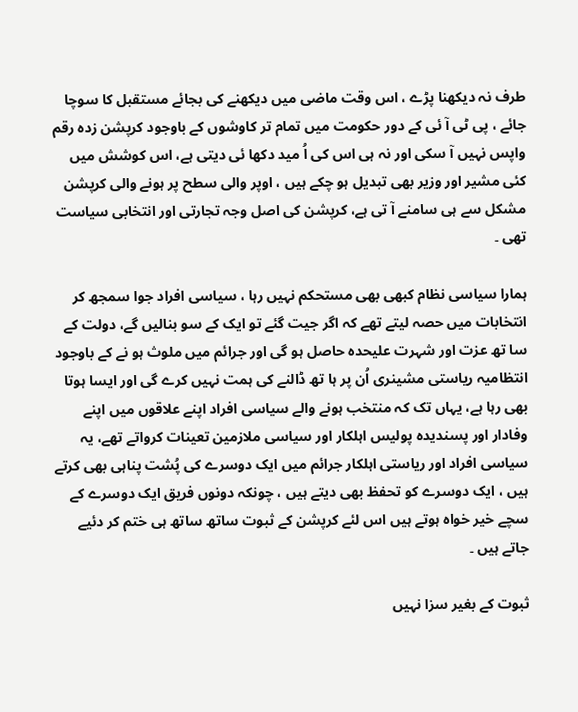طرف نہ دیکھنا پڑے ، اس وقت ماضی میں دیکھنے کی بجائے مستقبل کا سوچا جائے ، پی ٹی آ ئی کے دور حکومت میں تمام تر کاوشوں کے باوجود کرپشن زدہ رقم واپس نہیں آ سکی اور نہ ہی اس کی اُ مید دکھا ئی دیتی ہے، اس کوشش میں کئی مشیر اور وزیر بھی تبدیل ہو چکے ہیں ، اوپر والی سطح پر ہونے والی کرپشن مشکل سے ہی سامنے آ تی ہے، کرپشن کی اصل وجہ تجارتی اور انتخابی سیاست تھی ۔

ہمارا سیاسی نظام کبھی بھی مستحکم نہیں رہا ، سیاسی افراد جوا سمجھ کر انتخابات میں حصہ لیتے تھے کہ اگر جیت گئے تو ایک کے سو بنالیں گے، دولت کے سا تھ عزت اور شہرت علیحدہ حاصل ہو گی اور جرائم میں ملوث ہو نے کے باوجود انتظامیہ ریاستی مشینری اُن پر ہا تھ ڈالنے کی ہمت نہیں کرے گی اور ایسا ہوتا بھی رہا ہے، یہاں تک کہ منتخب ہونے والے سیاسی افراد اپنے علاقوں میں اپنے وفادار اور پسندیدہ پولیس اہلکار اور سیاسی ملازمین تعینات کرواتے تھے، یہ سیاسی افراد اور ریاستی اہلکار جرائم میں ایک دوسرے کی پُشت پناہی بھی کرتے ہیں ، ایک دوسرے کو تحفظ بھی دیتے ہیں ، چونکہ دونوں فریق ایک دوسرے کے سچے خیر خواہ ہوتے ہیں اس لئے کرپشن کے ثبوت ساتھ ساتھ ہی ختم کر دئیے جاتے ہیں ۔

ثبوت کے بغیر سزا نہیں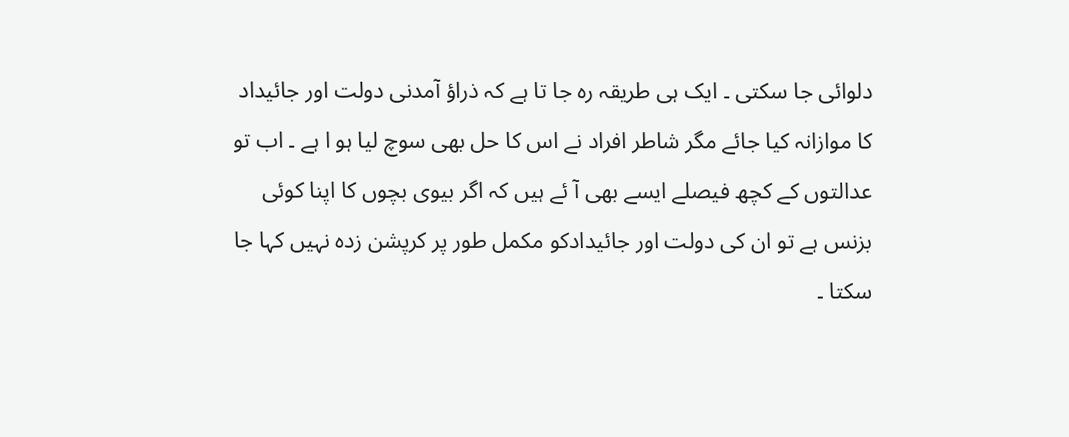دلوائی جا سکتی ۔ ایک ہی طریقہ رہ جا تا ہے کہ ذراؤ آمدنی دولت اور جائیداد کا موازانہ کیا جائے مگر شاطر افراد نے اس کا حل بھی سوچ لیا ہو ا ہے ۔ اب تو عدالتوں کے کچھ فیصلے ایسے بھی آ ئے ہیں کہ اگر بیوی بچوں کا اپنا کوئی بزنس ہے تو ان کی دولت اور جائیدادکو مکمل طور پر کرپشن زدہ نہیں کہا جا سکتا ۔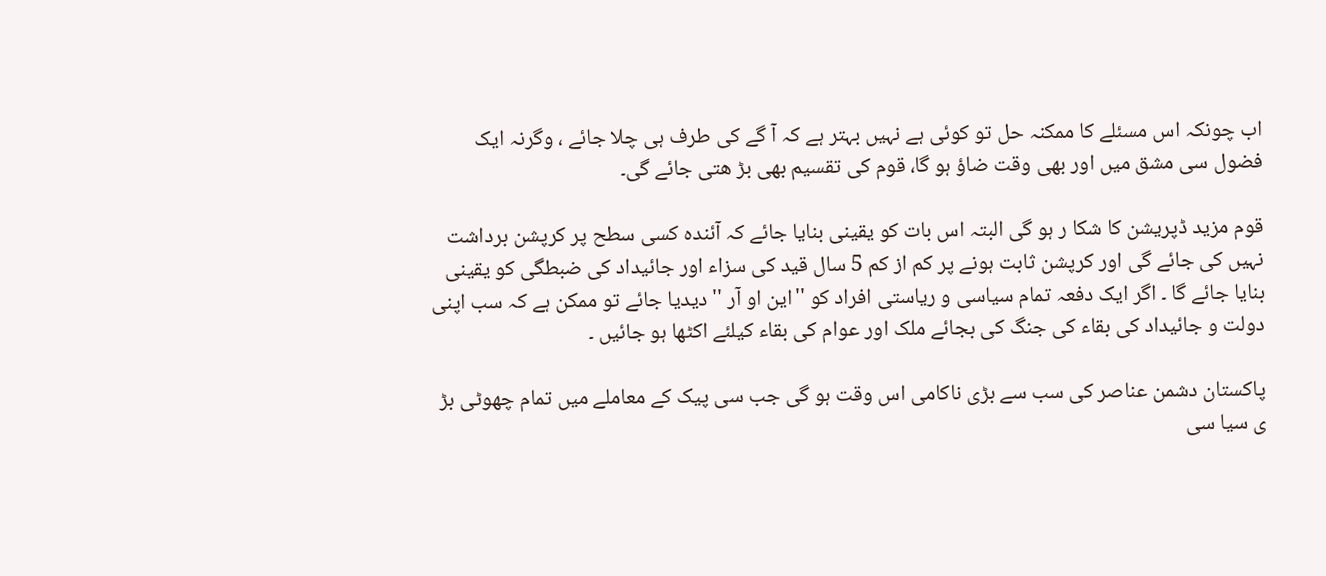اب چونکہ اس مسئلے کا ممکنہ حل تو کوئی ہے نہیں بہتر ہے کہ آ گے کی طرف ہی چلا جائے ، وگرنہ ایک فضول سی مشق میں اور بھی وقت ضاؤ ہو گا، قوم کی تقسیم بھی بڑ ھتی جائے گی۔

قوم مزید ڈپریشن کا شکا ر ہو گی البتہ اس بات کو یقینی بنایا جائے کہ آئندہ کسی سطح پر کرپشن برداشت نہیں کی جائے گی اور کرپشن ثابت ہونے پر کم از کم 5 سال قید کی سزاء اور جائیداد کی ضبطگی کو یقینی بنایا جائے گا ۔ اگر ایک دفعہ تمام سیاسی و ریاستی افراد کو ''این او آر '' دیدیا جائے تو ممکن ہے کہ سب اپنی دولت و جائیداد کی بقاء کی جنگ کی بجائے ملک اور عوام کی بقاء کیلئے اکٹھا ہو جائیں ۔

پاکستان دشمن عناصر کی سب سے بڑی ناکامی اس وقت ہو گی جب سی پیک کے معاملے میں تمام چھوٹی بڑ ی سیا سی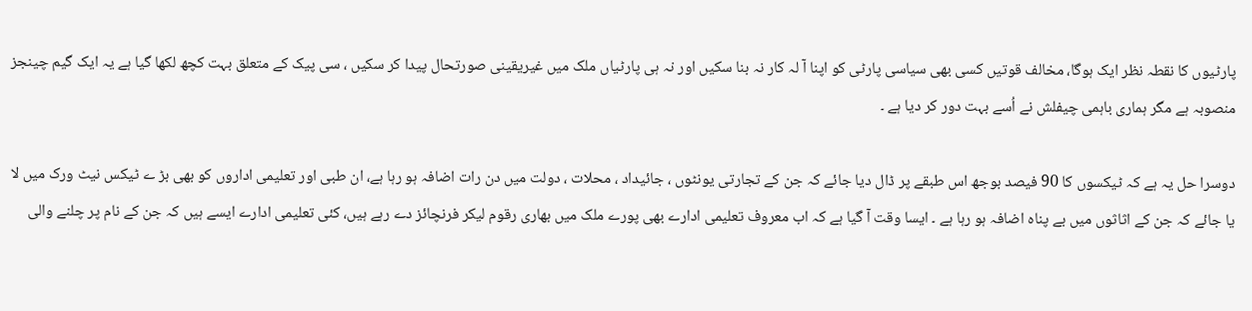پارٹیوں کا نقطہ نظر ایک ہوگا، مخالف قوتیں کسی بھی سیاسی پارٹی کو اپنا آ لہ کار نہ بنا سکیں اور نہ ہی پارٹیاں ملک میں غیریقینی صورتحال پیدا کر سکیں ، سی پیک کے متعلق بہت کچھ لکھا گیا ہے یہ ایک گیم چینجز منصوبہ ہے مگر ہماری باہمی چیفلش نے اُسے بہت دور کر دیا ہے ۔

دوسرا حل یہ ہے کہ ٹیکسوں کا 90 فیصد بوجھ اس طبقے پر ڈال دیا جائے کہ جن کے تجارتی یونٹوں ، جائیداد ، محلات ، دولت میں دن رات اضافہ ہو رہا ہے، ان طبی اور تعلیمی اداروں کو بھی بڑ ے ٹیکس نیٹ ورک میں لا یا جائے کہ جن کے اثاثوں میں بے پناہ اضافہ ہو رہا ہے ۔ ایسا وقت آ گیا ہے کہ اب معروف تعلیمی ادارے بھی پورے ملک میں بھاری رقوم لیکر فرنچائز دے رہے ہیں، کئی تعلیمی ادارے ایسے ہیں کہ جن کے نام پر چلنے والی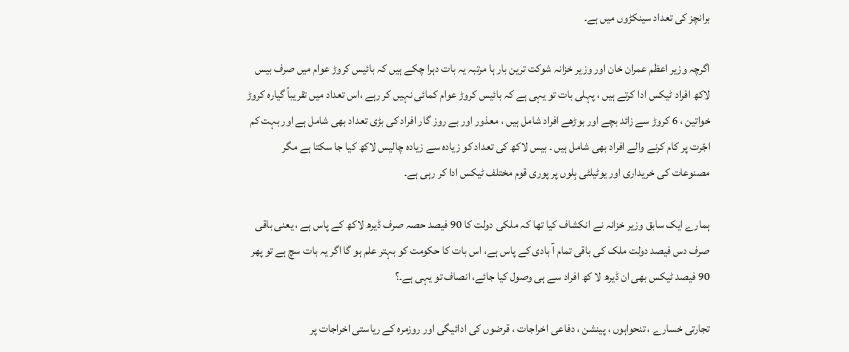برانچز کی تعداد سینکڑوں میں ہے۔

اگرچہ وزیر اعظم عمران خان اور وزیر خزانہ شوکت ترین بار ہا مرتبہ یہ بات دہرا چکے ہیں کہ بائیس کروڑ عوام میں صرف بیس لاکھ افراد ٹیکس ادا کرتے ہیں ، پہلی بات تو یہی ہے کہ بائیس کروڑ عوام کمائی نہیں کر رہے ،اس تعداد میں تقریباً گیارہ کروڑ خواتین ، 6 کروڑ سے زائد بچے اور بوڑھے افراد شامل ہیں ، معذور اور بے روز گار افراد کی بڑی تعداد بھی شامل ہے اور بہت کم اجّرت پر کام کرنے والے افراد بھی شامل ہیں ۔ بیس لاکھ کی تعداد کو زیادہ سے زیادہ چالیس لاکھ کیا جا سکتا ہے مگر مصنوعات کی خریداری اور یوٹیلٹی بِلوں پر پوری قوم مختلف ٹیکس ادا کر رہی ہے۔

ہمارے ایک سابق وزیر خزانہ نے انکشاف کیا تھا کہ ملکی دولت کا 90 فیصد حصہ صرف ڈیرھ لاکھ کے پاس ہے ، یعنی باقی صرف دس فیصد دولت ملک کی باقی تمام آ بادی کے پاس ہے، اس بات کا حکومت کو بہتر علم ہو گا اگر یہ بات سچ ہے تو پھر 90 فیصد ٹیکس بھی ان ڈیرھ لا کھ افراد سے ہی وصول کیا جائے، انصاف تو یہی ہے۔؟

تجارتی خسارے ، تنحواہوں ، پینشن ، دفاعی اخراجات ، قرضوں کی ادائیگی اور روزمرہ کے ریاستی اخراجات پر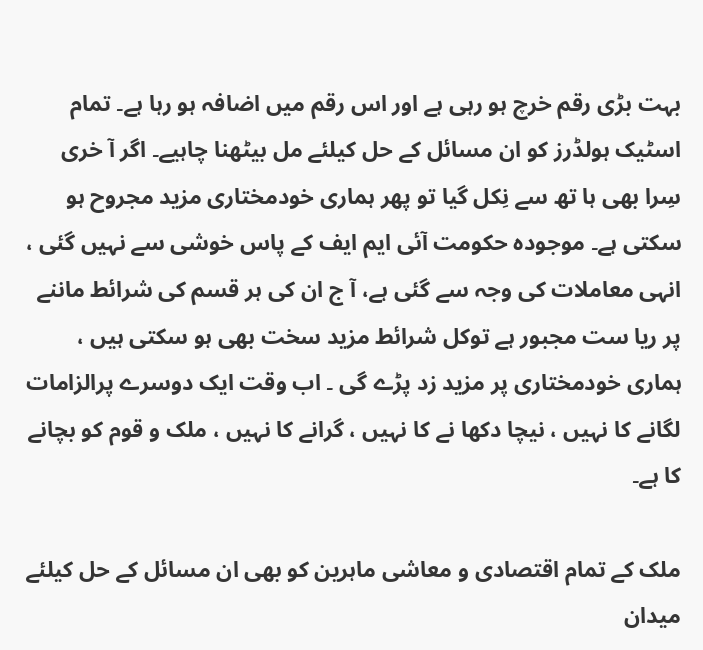بہت بڑی رقم خرچ ہو رہی ہے اور اس رقم میں اضافہ ہو رہا ہے۔ تمام اسٹیک ہولڈرز کو ان مسائل کے حل کیلئے مل بیٹھنا چاہیے۔ اگر آ خری سِرا بھی ہا تھ سے نِکل گیا تو پھر ہماری خودمختاری مزید مجروح ہو سکتی ہے۔ موجودہ حکومت آئی ایم ایف کے پاس خوشی سے نہیں گئی ، انہی معاملات کی وجہ سے گئی ہے، آ ج ان کی ہر قسم کی شرائط ماننے پر ریا ست مجبور ہے توکل شرائط مزید سخت بھی ہو سکتی ہیں ، ہماری خودمختاری پر مزید زد پڑے گی ۔ اب وقت ایک دوسرے پرالزامات لگانے کا نہیں ، نیچا دکھا نے کا نہیں ، گرانے کا نہیں ، ملک و قوم کو بچانے کا ہے۔

ملک کے تمام اقتصادی و معاشی ماہرین کو بھی ان مسائل کے حل کیلئے میدان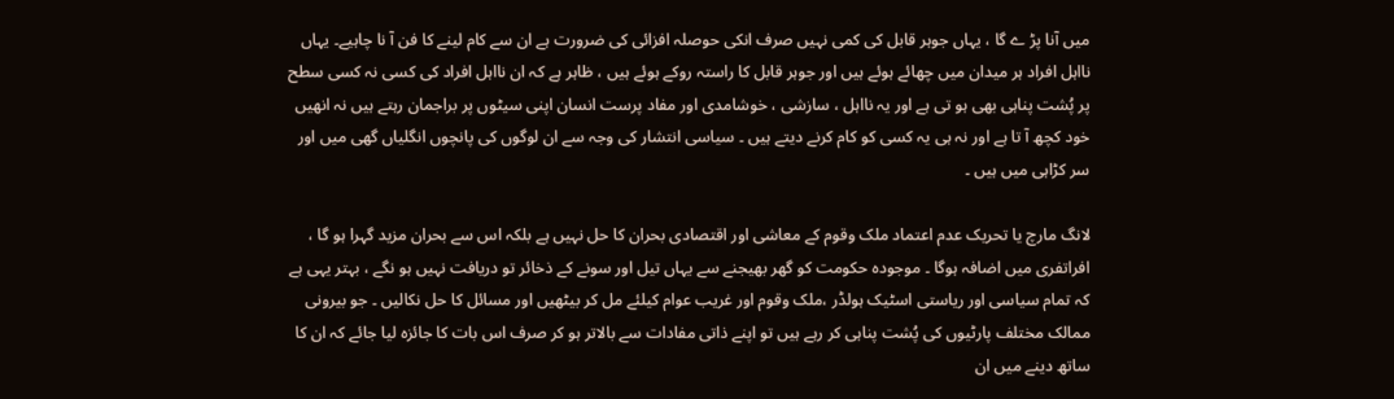میں آنا پڑ ے گا ، یہاں جوہر قابل کی کمی نہیں صرف انکی حوصلہ افزائی کی ضرورت ہے ان سے کام لینے کا فن آ نا چاہیے۔ یہاں نااہل افراد ہر میدان میں چھائے ہوئے ہیں اور جوہر قابل کا راستہ روکے ہوئے ہیں ، ظاہر ہے کہ ان نااہل افراد کی کسی نہ کسی سطح پر پُشت پناہی بھی ہو تی ہے اور یہ نااہل ، سازشی ، خوشامدی اور مفاد پرست انسان اپنی سیٹوں پر براجمان رہتے ہیں نہ انھیں خود کچھ آ تا ہے اور نہ ہی یہ کسی کو کام کرنے دیتے ہیں ۔ سیاسی انتشار کی وجہ سے ان لوگوں کی پانچوں انگلیاں گھی میں اور سر کڑاہی میں ہیں ۔

لانگ مارچ یا تحریک عدم اعتماد ملک وقوم کے معاشی اور اقتصادی بحران کا حل نہیں ہے بلکہ اس سے بحران مزید گہرا ہو گا ، افراتفری میں اضافہ ہوگا ۔ موجودہ حکومت کو گھر بھیجنے سے یہاں تیل اور سونے کے ذخائر تو دریافت نہیں ہو نگے ، بہتر یہی ہے کہ تمام سیاسی اور ریاستی اسٹیک ہولڈر ،ملک وقوم اور غریب عوام کیلئے مل کر بیٹھیں اور مسائل کا حل نکالیں ۔ جو بیرونی ممالک مختلف پارٹیوں کی پُشت پناہی کر رہے ہیں تو اپنے ذاتی مفادات سے بالاتر ہو کر صرف اس بات کا جائزہ لیا جائے کہ ان کا ساتھ دینے میں ان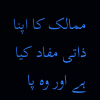ممالک کا اپنا ذاتی مفاد کیا ہے اور وہ پا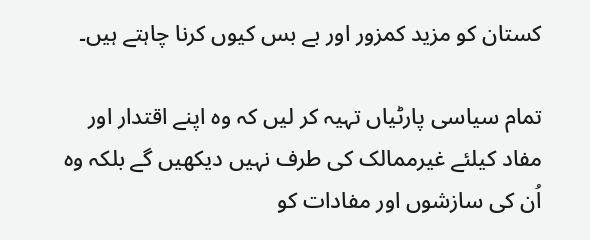کستان کو مزید کمزور اور بے بس کیوں کرنا چاہتے ہیں۔

تمام سیاسی پارٹیاں تہیہ کر لیں کہ وہ اپنے اقتدار اور مفاد کیلئے غیرممالک کی طرف نہیں دیکھیں گے بلکہ وہ اُن کی سازشوں اور مفادات کو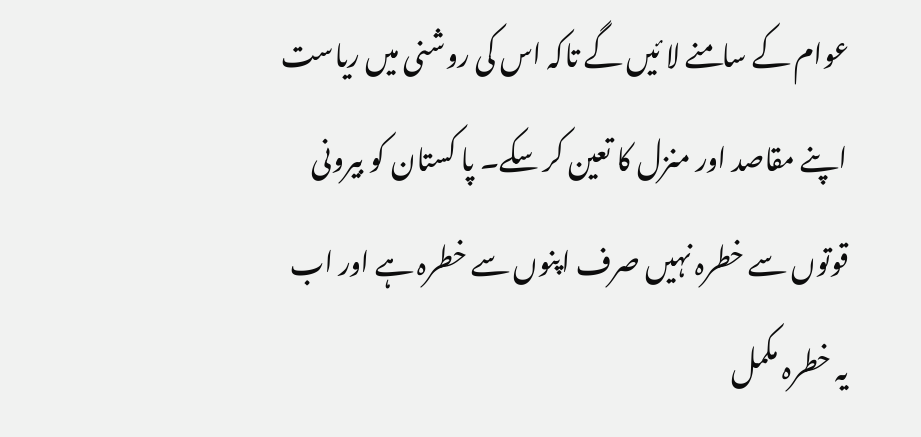عوام کے سامنے لا ئیں گے تاکہ اس کی روشنی میں ریاست اپنے مقاصد اور منزل کا تعین کر سکے۔ پا کستان کو بیرونی قوتوں سے خطرہ نہیں صرف اپنوں سے خطرہ ہے اور اب یہ خطرہ مکمل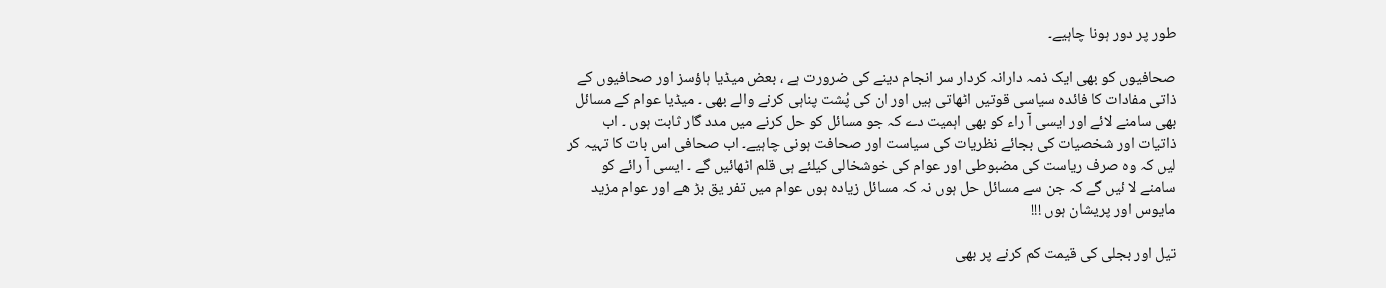طور پر دور ہونا چاہیے۔

صحافیوں کو بھی ایک ذمہ دارانہ کردار سر انجام دینے کی ضرورت ہے ، بعض میڈیا ہاؤسز اور صحافیوں کے ذاتی مفادات کا فائدہ سیاسی قوتیں اٹھاتی ہیں اور ان کی پُشت پناہی کرنے والے بھی ۔ میڈیا عوام کے مسائل بھی سامنے لائے اور ایسی آ راء کو بھی اہمیت دے کہ جو مسائل کو حل کرنے میں مدد گار ثابت ہوں ۔ اب ذاتیات اور شخصیات کی بجائے نظریات کی سیاست اور صحافت ہونی چاہیے۔ اب صحافی اس بات کا تہیہ کر لیں کہ وہ صرف ریاست کی مضبوطی اور عوام کی خوشخالی کیلئے ہی قلم اٹھائیں گے ۔ ایسی آ رائے کو سامنے لا ئیں گے کہ جن سے مسائل حل ہوں نہ کہ مسائل زیادہ ہوں عوام میں تفر یق بڑ ھے اور عوام مزید مایوس اور پریشان ہوں !!!

تیل اور بجلی کی قیمت کم کرنے پر بھی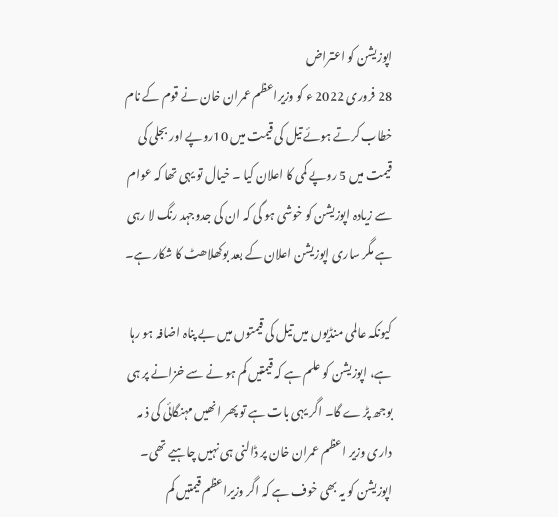اپوزیشن کو اعتراض
28 فروری 2022 ء کو وزیراعظم عمران خان نے قوم کے نام خطاب کرتے ہوئے تیل کی قیمت میں 10روپے اور بجلی کی قیمت میں 5 روپے کمی کا اعلان کیا ۔ خیال تو یہی تھا کہ عوام سے زیادہ اپوزیشن کو خوشی ہو گی کہ ان کی جدوجہد رنگ لا رہی ہے مگر ساری اپوزیشن اعلان کے بعد بوکھلاھٹ کا شکار ہے۔

کیونکہ عالمی منڈیوں میں تیل کی قیمتوں میں بے پناہ اضافہ ہو رہا ہے، اپوزیشن کو علم ہے کہ قیمتیں کم ہو نے سے خزانے پر ہی بوجھ پڑ ے گا۔ اگر یہی بات ہے تو پھر انھیں مہنگائی کی ذ مہ داری وزیر اعظم عمران خان پر ڈالنی ہی نہیں چاہیے تھی۔ اپوزیشن کو یہ بھی خوف ہے کہ اگر وزیراعظم قیمتیں کم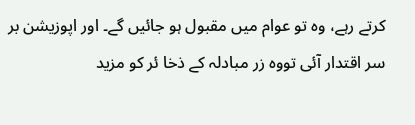کرتے رہے، وہ تو عوام میں مقبول ہو جائیں گے۔ اور اپوزیشن بر سر اقتدار آئی تووہ زر مبادلہ کے ذخا ئر کو مزید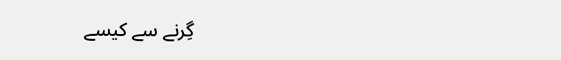گِرنے سے کیسے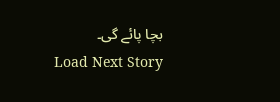بچا پائے گی۔
Load Next Story